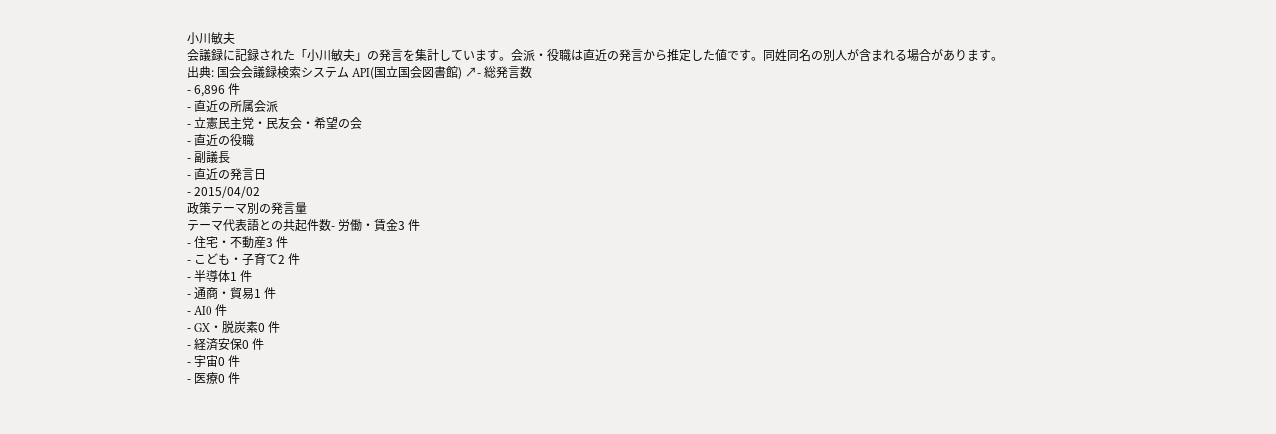小川敏夫
会議録に記録された「小川敏夫」の発言を集計しています。会派・役職は直近の発言から推定した値です。同姓同名の別人が含まれる場合があります。
出典: 国会会議録検索システム API(国立国会図書館) ↗- 総発言数
- 6,896 件
- 直近の所属会派
- 立憲民主党・民友会・希望の会
- 直近の役職
- 副議長
- 直近の発言日
- 2015/04/02
政策テーマ別の発言量
テーマ代表語との共起件数- 労働・賃金3 件
- 住宅・不動産3 件
- こども・子育て2 件
- 半導体1 件
- 通商・貿易1 件
- AI0 件
- GX・脱炭素0 件
- 経済安保0 件
- 宇宙0 件
- 医療0 件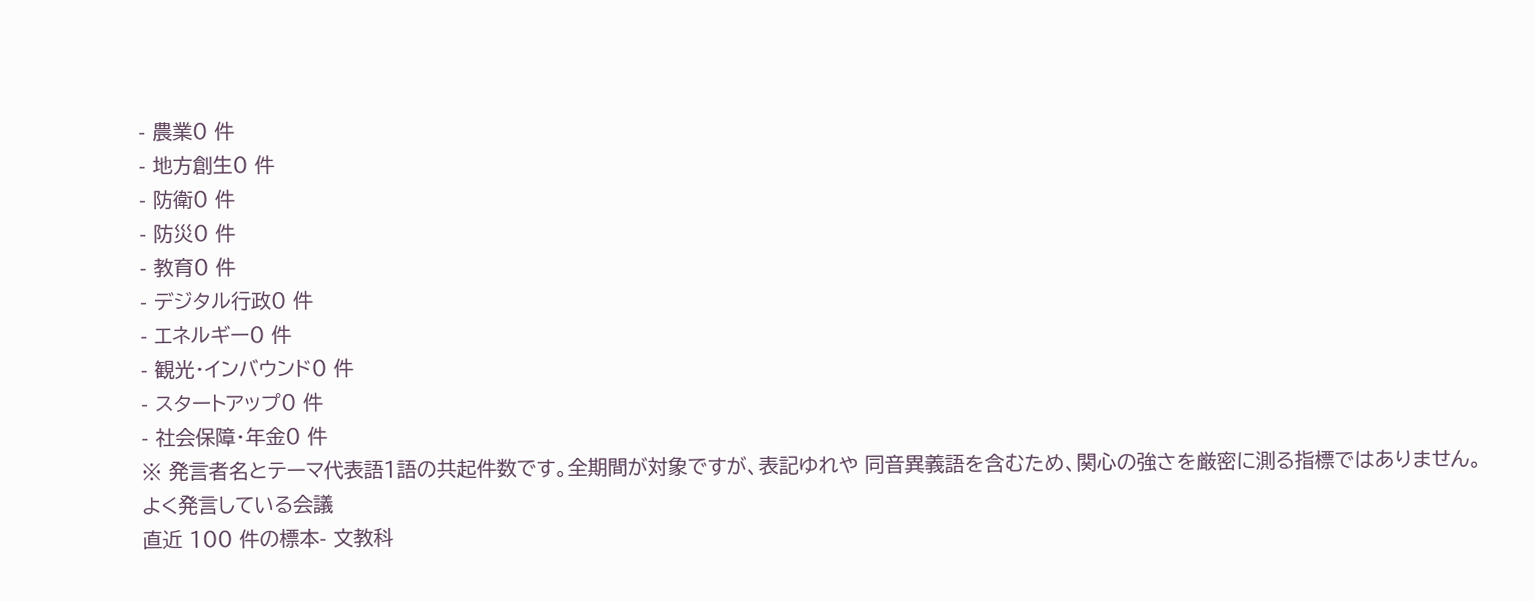- 農業0 件
- 地方創生0 件
- 防衛0 件
- 防災0 件
- 教育0 件
- デジタル行政0 件
- エネルギー0 件
- 観光・インバウンド0 件
- スタートアップ0 件
- 社会保障・年金0 件
※ 発言者名とテーマ代表語1語の共起件数です。全期間が対象ですが、表記ゆれや 同音異義語を含むため、関心の強さを厳密に測る指標ではありません。
よく発言している会議
直近 100 件の標本- 文教科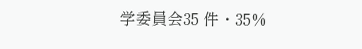学委員会35 件・35%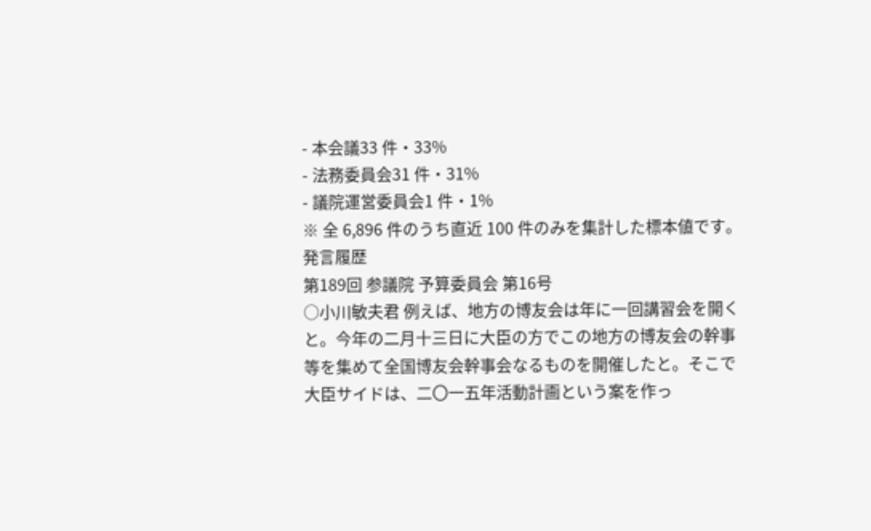- 本会議33 件・33%
- 法務委員会31 件・31%
- 議院運営委員会1 件・1%
※ 全 6,896 件のうち直近 100 件のみを集計した標本値です。
発言履歴
第189回 参議院 予算委員会 第16号
○小川敏夫君 例えば、地方の博友会は年に一回講習会を開くと。今年の二月十三日に大臣の方でこの地方の博友会の幹事等を集めて全国博友会幹事会なるものを開催したと。そこで大臣サイドは、二〇一五年活動計画という案を作っ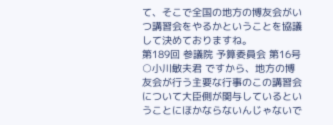て、そこで全国の地方の博友会がいつ講習会をやるかということを協議して決めておりますね。
第189回 参議院 予算委員会 第16号
○小川敏夫君 ですから、地方の博友会が行う主要な行事のこの講習会について大臣側が関与しているということにほかならないんじゃないで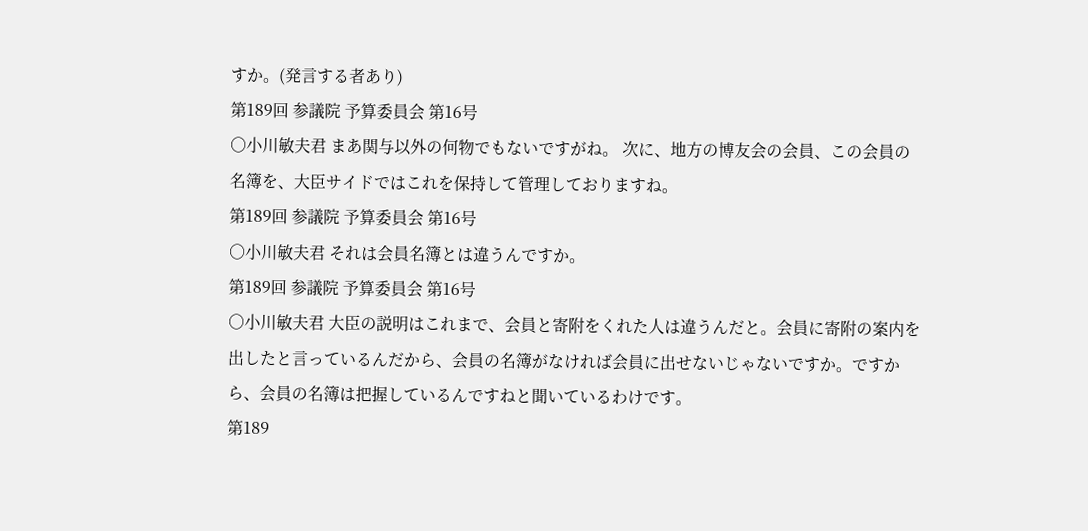すか。(発言する者あり)
第189回 参議院 予算委員会 第16号
○小川敏夫君 まあ関与以外の何物でもないですがね。 次に、地方の博友会の会員、この会員の名簿を、大臣サイドではこれを保持して管理しておりますね。
第189回 参議院 予算委員会 第16号
○小川敏夫君 それは会員名簿とは違うんですか。
第189回 参議院 予算委員会 第16号
○小川敏夫君 大臣の説明はこれまで、会員と寄附をくれた人は違うんだと。会員に寄附の案内を出したと言っているんだから、会員の名簿がなければ会員に出せないじゃないですか。ですから、会員の名簿は把握しているんですねと聞いているわけです。
第189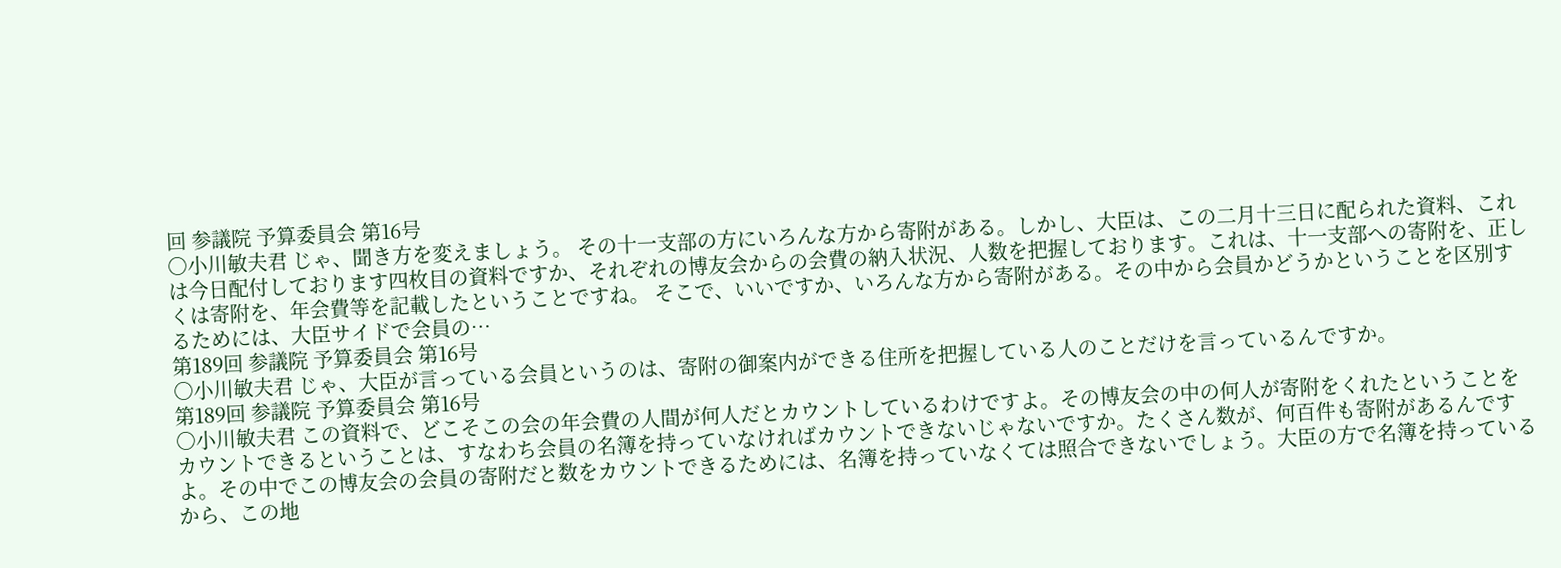回 参議院 予算委員会 第16号
○小川敏夫君 じゃ、聞き方を変えましょう。 その十一支部の方にいろんな方から寄附がある。しかし、大臣は、この二月十三日に配られた資料、これは今日配付しております四枚目の資料ですか、それぞれの博友会からの会費の納入状況、人数を把握しております。これは、十一支部への寄附を、正しくは寄附を、年会費等を記載したということですね。 そこで、いいですか、いろんな方から寄附がある。その中から会員かどうかということを区別するためには、大臣サイドで会員の…
第189回 参議院 予算委員会 第16号
○小川敏夫君 じゃ、大臣が言っている会員というのは、寄附の御案内ができる住所を把握している人のことだけを言っているんですか。
第189回 参議院 予算委員会 第16号
○小川敏夫君 この資料で、どこそこの会の年会費の人間が何人だとカウントしているわけですよ。その博友会の中の何人が寄附をくれたということをカウントできるということは、すなわち会員の名簿を持っていなければカウントできないじゃないですか。たくさん数が、何百件も寄附があるんですよ。その中でこの博友会の会員の寄附だと数をカウントできるためには、名簿を持っていなくては照合できないでしょう。大臣の方で名簿を持っているから、この地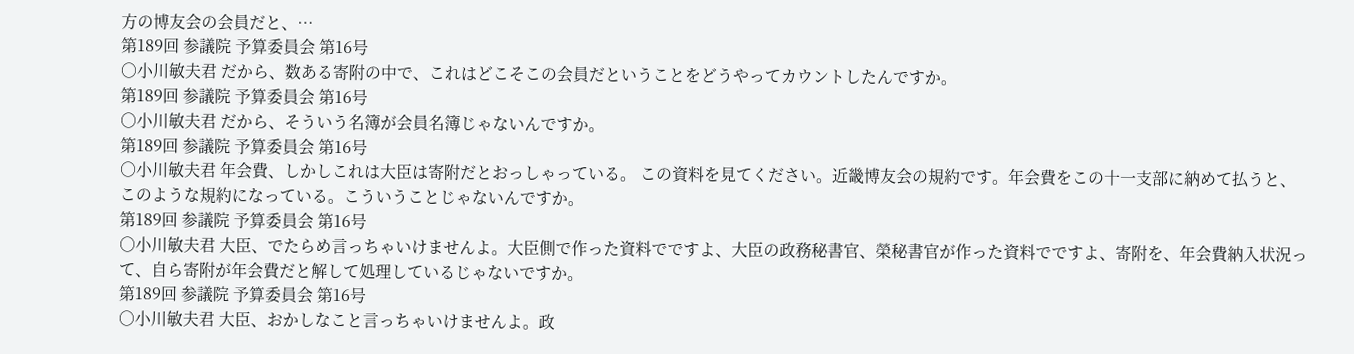方の博友会の会員だと、…
第189回 参議院 予算委員会 第16号
○小川敏夫君 だから、数ある寄附の中で、これはどこそこの会員だということをどうやってカウントしたんですか。
第189回 参議院 予算委員会 第16号
○小川敏夫君 だから、そういう名簿が会員名簿じゃないんですか。
第189回 参議院 予算委員会 第16号
○小川敏夫君 年会費、しかしこれは大臣は寄附だとおっしゃっている。 この資料を見てください。近畿博友会の規約です。年会費をこの十一支部に納めて払うと、このような規約になっている。こういうことじゃないんですか。
第189回 参議院 予算委員会 第16号
○小川敏夫君 大臣、でたらめ言っちゃいけませんよ。大臣側で作った資料でですよ、大臣の政務秘書官、榮秘書官が作った資料でですよ、寄附を、年会費納入状況って、自ら寄附が年会費だと解して処理しているじゃないですか。
第189回 参議院 予算委員会 第16号
○小川敏夫君 大臣、おかしなこと言っちゃいけませんよ。政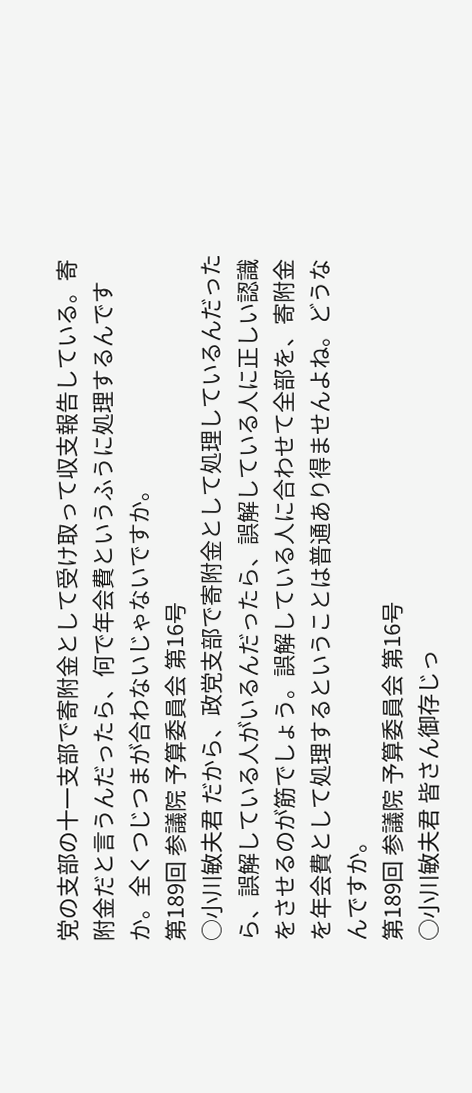党の支部の十一支部で寄附金として受け取って収支報告している。寄附金だと言うんだったら、何で年会費というふうに処理するんですか。全くつじつまが合わないじゃないですか。
第189回 参議院 予算委員会 第16号
○小川敏夫君 だから、政党支部で寄附金として処理しているんだったら、誤解している人がいるんだったら、誤解している人に正しい認識をさせるのが筋でしょう。誤解している人に合わせて全部を、寄附金を年会費として処理するということは普通あり得ませんよね。どうなんですか。
第189回 参議院 予算委員会 第16号
○小川敏夫君 皆さん御存じっ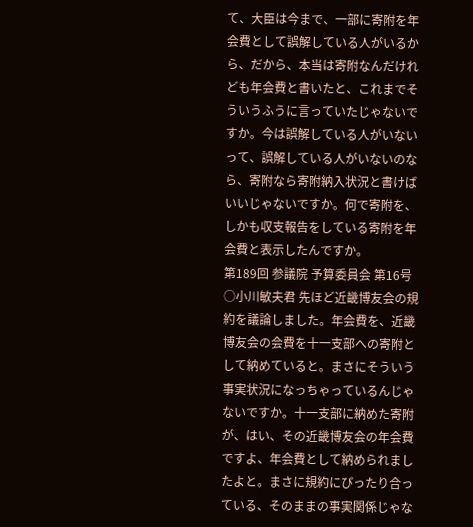て、大臣は今まで、一部に寄附を年会費として誤解している人がいるから、だから、本当は寄附なんだけれども年会費と書いたと、これまでそういうふうに言っていたじゃないですか。今は誤解している人がいないって、誤解している人がいないのなら、寄附なら寄附納入状況と書けばいいじゃないですか。何で寄附を、しかも収支報告をしている寄附を年会費と表示したんですか。
第189回 参議院 予算委員会 第16号
○小川敏夫君 先ほど近畿博友会の規約を議論しました。年会費を、近畿博友会の会費を十一支部への寄附として納めていると。まさにそういう事実状況になっちゃっているんじゃないですか。十一支部に納めた寄附が、はい、その近畿博友会の年会費ですよ、年会費として納められましたよと。まさに規約にぴったり合っている、そのままの事実関係じゃな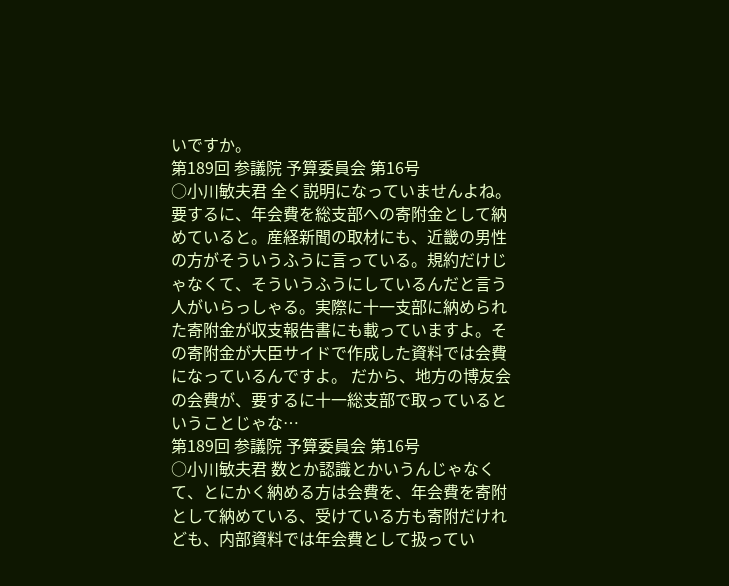いですか。
第189回 参議院 予算委員会 第16号
○小川敏夫君 全く説明になっていませんよね。 要するに、年会費を総支部への寄附金として納めていると。産経新聞の取材にも、近畿の男性の方がそういうふうに言っている。規約だけじゃなくて、そういうふうにしているんだと言う人がいらっしゃる。実際に十一支部に納められた寄附金が収支報告書にも載っていますよ。その寄附金が大臣サイドで作成した資料では会費になっているんですよ。 だから、地方の博友会の会費が、要するに十一総支部で取っているということじゃな…
第189回 参議院 予算委員会 第16号
○小川敏夫君 数とか認識とかいうんじゃなくて、とにかく納める方は会費を、年会費を寄附として納めている、受けている方も寄附だけれども、内部資料では年会費として扱ってい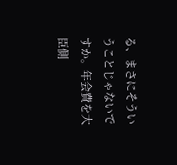る、まさにそういうことじゃないですか。年会費を大臣側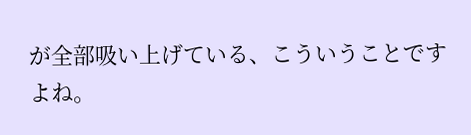が全部吸い上げている、こういうことですよね。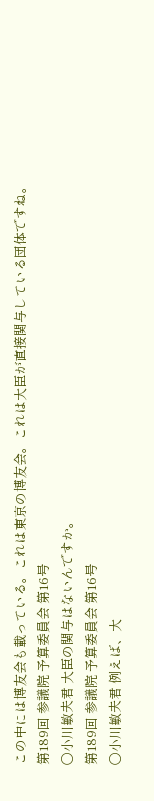この中には博友会も載っている。これは東京の博友会。これは大臣が直接関与している団体ですね。
第189回 参議院 予算委員会 第16号
○小川敏夫君 大臣の関与はないんですか。
第189回 参議院 予算委員会 第16号
○小川敏夫君 例えば、大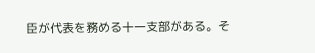臣が代表を務める十一支部がある。そ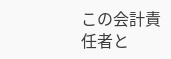この会計責任者と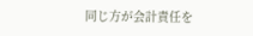同じ方が会計責任を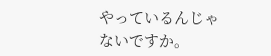やっているんじゃないですか。